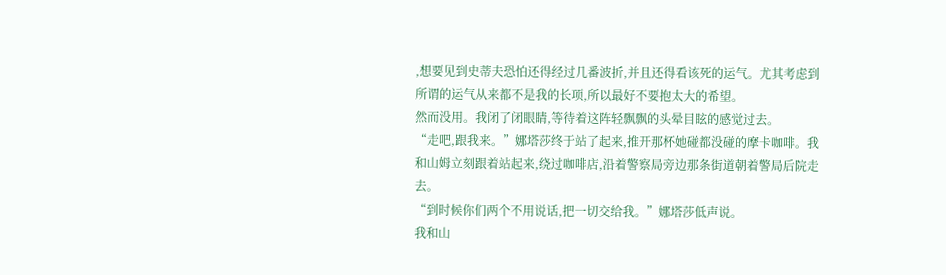,想要见到史蒂夫恐怕还得经过几番波折,并且还得看该死的运气。尤其考虑到所谓的运气从来都不是我的长项,所以最好不要抱太大的希望。
然而没用。我闭了闭眼睛,等待着这阵轻飘飘的头晕目眩的感觉过去。
“走吧,跟我来。”娜塔莎终于站了起来,推开那杯她碰都没碰的摩卡咖啡。我和山姆立刻跟着站起来,绕过咖啡店,沿着警察局旁边那条街道朝着警局后院走去。
“到时候你们两个不用说话,把一切交给我。”娜塔莎低声说。
我和山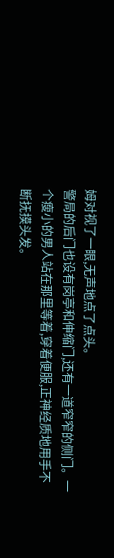姆对视了一眼,无声地点了点头。
警局的后门也设有岗亭和伸缩门,还有一道窄窄的侧门。一个瘦小的男人站在那里等着,穿着便服,正神经质地用手不断抚摸头发。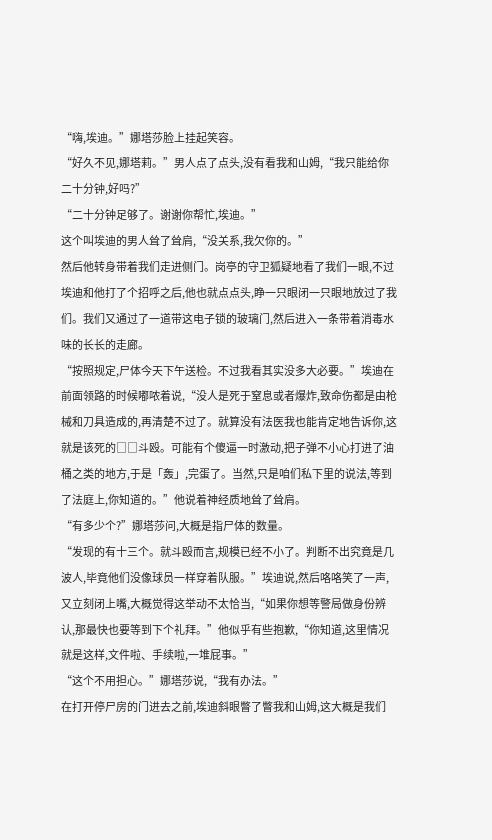“嗨,埃迪。”娜塔莎脸上挂起笑容。
“好久不见,娜塔莉。”男人点了点头,没有看我和山姆,“我只能给你二十分钟,好吗?”
“二十分钟足够了。谢谢你帮忙,埃迪。”
这个叫埃迪的男人耸了耸肩,“没关系,我欠你的。”
然后他转身带着我们走进侧门。岗亭的守卫狐疑地看了我们一眼,不过埃迪和他打了个招呼之后,他也就点点头,睁一只眼闭一只眼地放过了我们。我们又通过了一道带这电子锁的玻璃门,然后进入一条带着消毒水味的长长的走廊。
“按照规定,尸体今天下午送检。不过我看其实没多大必要。”埃迪在前面领路的时候嘟哝着说,“没人是死于窒息或者爆炸,致命伤都是由枪械和刀具造成的,再清楚不过了。就算没有法医我也能肯定地告诉你,这就是该死的□□斗殴。可能有个傻逼一时激动,把子弹不小心打进了油桶之类的地方,于是「轰」,完蛋了。当然,只是咱们私下里的说法,等到了法庭上,你知道的。”他说着神经质地耸了耸肩。
“有多少个?”娜塔莎问,大概是指尸体的数量。
“发现的有十三个。就斗殴而言,规模已经不小了。判断不出究竟是几波人,毕竟他们没像球员一样穿着队服。”埃迪说,然后咯咯笑了一声,又立刻闭上嘴,大概觉得这举动不太恰当,“如果你想等警局做身份辨认,那最快也要等到下个礼拜。”他似乎有些抱歉,“你知道,这里情况就是这样,文件啦、手续啦,一堆屁事。”
“这个不用担心。”娜塔莎说,“我有办法。”
在打开停尸房的门进去之前,埃迪斜眼瞥了瞥我和山姆,这大概是我们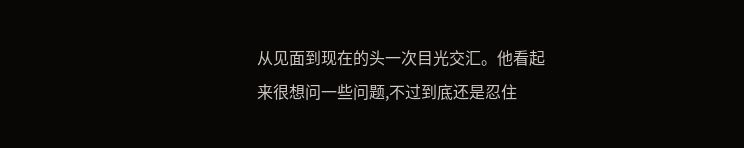从见面到现在的头一次目光交汇。他看起来很想问一些问题,不过到底还是忍住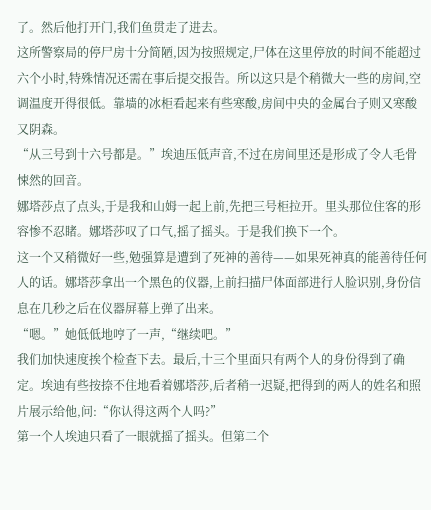了。然后他打开门,我们鱼贯走了进去。
这所警察局的停尸房十分简陋,因为按照规定,尸体在这里停放的时间不能超过六个小时,特殊情况还需在事后提交报告。所以这只是个稍微大一些的房间,空调温度开得很低。靠墙的冰柜看起来有些寒酸,房间中央的金属台子则又寒酸又阴森。
“从三号到十六号都是。”埃迪压低声音,不过在房间里还是形成了令人毛骨悚然的回音。
娜塔莎点了点头,于是我和山姆一起上前,先把三号柜拉开。里头那位住客的形容惨不忍睹。娜塔莎叹了口气,摇了摇头。于是我们换下一个。
这一个又稍微好一些,勉强算是遭到了死神的善待——如果死神真的能善待任何人的话。娜塔莎拿出一个黑色的仪器,上前扫描尸体面部进行人脸识别,身份信息在几秒之后在仪器屏幕上弹了出来。
“嗯。”她低低地哼了一声,“继续吧。”
我们加快速度挨个检查下去。最后,十三个里面只有两个人的身份得到了确定。埃迪有些按捺不住地看着娜塔莎,后者稍一迟疑,把得到的两人的姓名和照片展示给他,问:“你认得这两个人吗?”
第一个人埃迪只看了一眼就摇了摇头。但第二个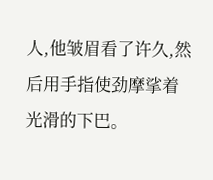人,他皱眉看了许久,然后用手指使劲摩挲着光滑的下巴。